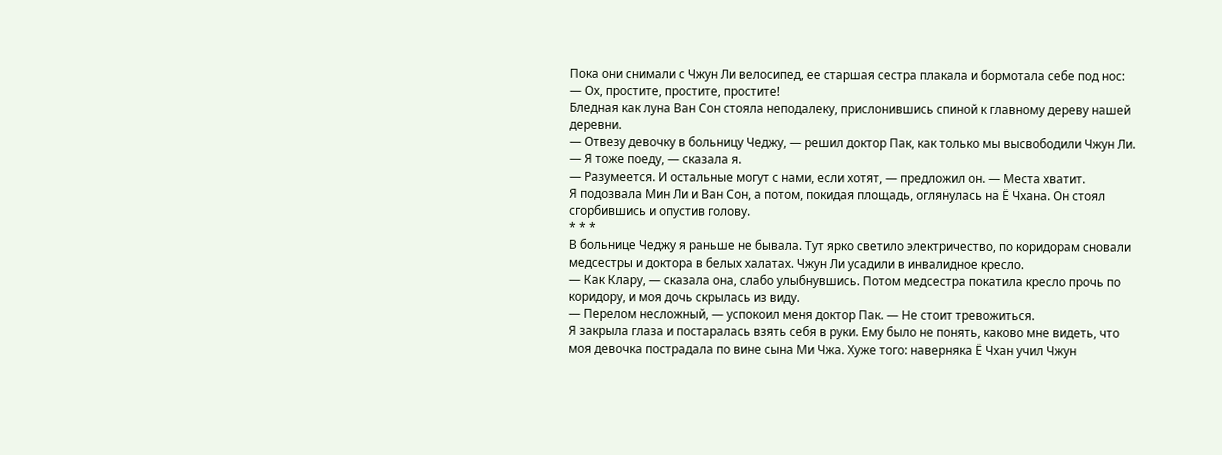Пока они снимали с Чжун Ли велосипед, ее старшая сестра плакала и бормотала себе под нос:
— Ох, простите, простите, простите!
Бледная как луна Ван Сон стояла неподалеку, прислонившись спиной к главному дереву нашей деревни.
— Отвезу девочку в больницу Чеджу, — решил доктор Пак, как только мы высвободили Чжун Ли.
— Я тоже поеду, — сказала я.
— Разумеется. И остальные могут с нами, если хотят, — предложил он. — Места хватит.
Я подозвала Мин Ли и Ван Сон, а потом, покидая площадь, оглянулась на Ё Чхана. Он стоял сгорбившись и опустив голову.
* * *
В больнице Чеджу я раньше не бывала. Тут ярко светило электричество, по коридорам сновали медсестры и доктора в белых халатах. Чжун Ли усадили в инвалидное кресло.
— Как Клару, — сказала она, слабо улыбнувшись. Потом медсестра покатила кресло прочь по коридору, и моя дочь скрылась из виду.
— Перелом несложный, — успокоил меня доктор Пак. — Не стоит тревожиться.
Я закрыла глаза и постаралась взять себя в руки. Ему было не понять, каково мне видеть, что моя девочка пострадала по вине сына Ми Чжа. Хуже того: наверняка Ё Чхан учил Чжун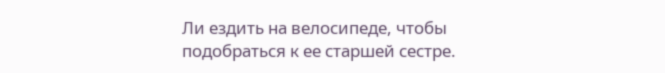Ли ездить на велосипеде, чтобы подобраться к ее старшей сестре.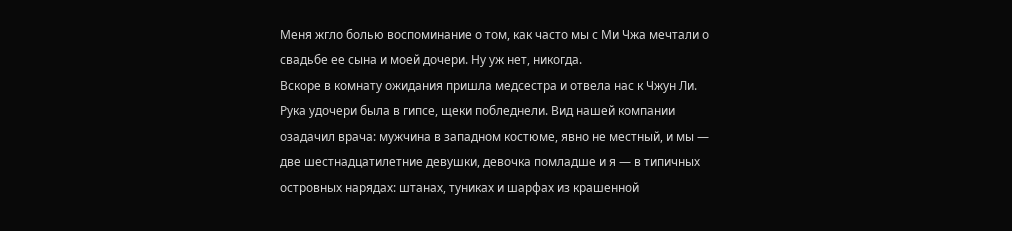Меня жгло болью воспоминание о том, как часто мы с Ми Чжа мечтали о свадьбе ее сына и моей дочери. Ну уж нет, никогда.
Вскоре в комнату ожидания пришла медсестра и отвела нас к Чжун Ли. Рука удочери была в гипсе, щеки побледнели. Вид нашей компании озадачил врача: мужчина в западном костюме, явно не местный, и мы — две шестнадцатилетние девушки, девочка помладше и я — в типичных островных нарядах: штанах, туниках и шарфах из крашенной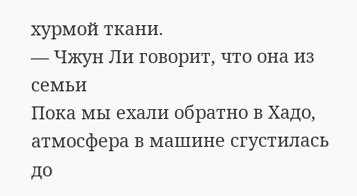хурмой ткани.
— Чжун Ли говорит, что она из семьи
Пока мы ехали обратно в Хадо, атмосфера в машине сгустилась до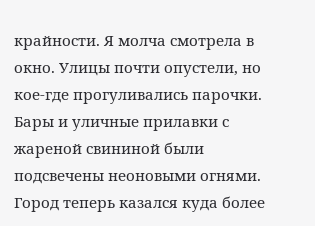крайности. Я молча смотрела в окно. Улицы почти опустели, но кое-где прогуливались парочки. Бары и уличные прилавки с жареной свининой были подсвечены неоновыми огнями. Город теперь казался куда более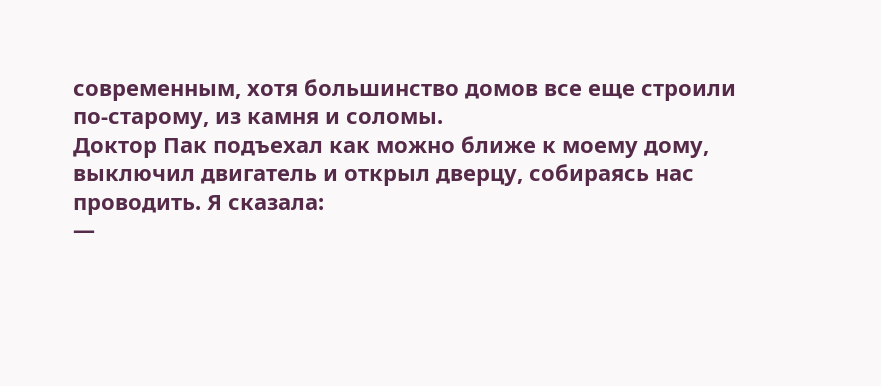современным, хотя большинство домов все еще строили по-старому, из камня и соломы.
Доктор Пак подъехал как можно ближе к моему дому, выключил двигатель и открыл дверцу, собираясь нас проводить. Я сказала:
—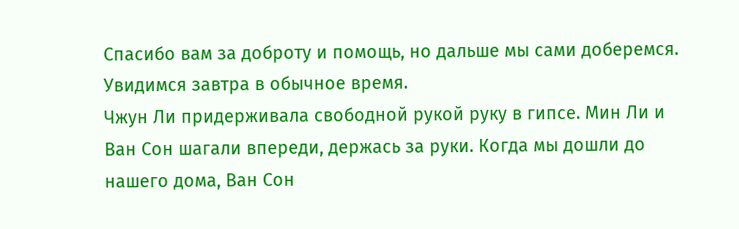Спасибо вам за доброту и помощь, но дальше мы сами доберемся. Увидимся завтра в обычное время.
Чжун Ли придерживала свободной рукой руку в гипсе. Мин Ли и Ван Сон шагали впереди, держась за руки. Когда мы дошли до нашего дома, Ван Сон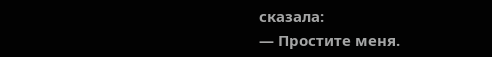сказала:
— Простите меня.